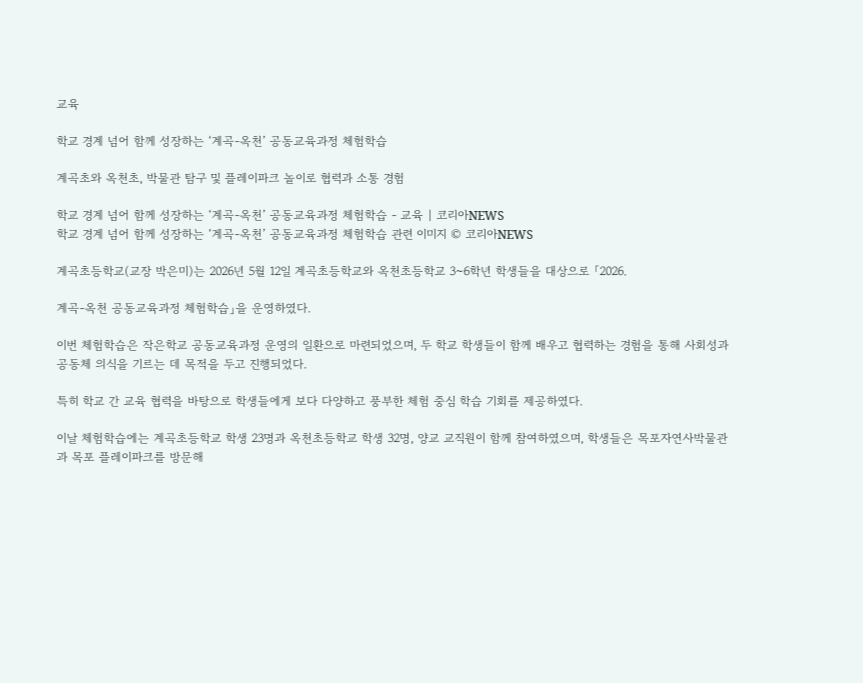교육

학교 경계 넘어 함께 성장하는 ‘계곡-옥천’ 공동교육과정 체험학습

계곡초와 옥천초, 박물관 탐구 및 플레이파크 놀이로 협력과 소통 경험

학교 경계 넘어 함께 성장하는 ‘계곡-옥천’ 공동교육과정 체험학습 - 교육 | 코리아NEWS
학교 경계 넘어 함께 성장하는 ‘계곡-옥천’ 공동교육과정 체험학습 관련 이미지 © 코리아NEWS

계곡초등학교(교장 박은미)는 2026년 5월 12일 계곡초등학교와 옥천초등학교 3~6학년 학생들을 대상으로 「2026.

계곡-옥천 공동교육과정 체험학습」을 운영하였다.

이번 체험학습은 작은학교 공동교육과정 운영의 일환으로 마련되었으며, 두 학교 학생들이 함께 배우고 협력하는 경험을 통해 사회성과 공동체 의식을 기르는 데 목적을 두고 진행되었다.

특히 학교 간 교육 협력을 바탕으로 학생들에게 보다 다양하고 풍부한 체험 중심 학습 기회를 제공하였다.

이날 체험학습에는 계곡초등학교 학생 23명과 옥천초등학교 학생 32명, 양교 교직원이 함께 참여하였으며, 학생들은 목포자연사박물관과 목포 플레이파크를 방문해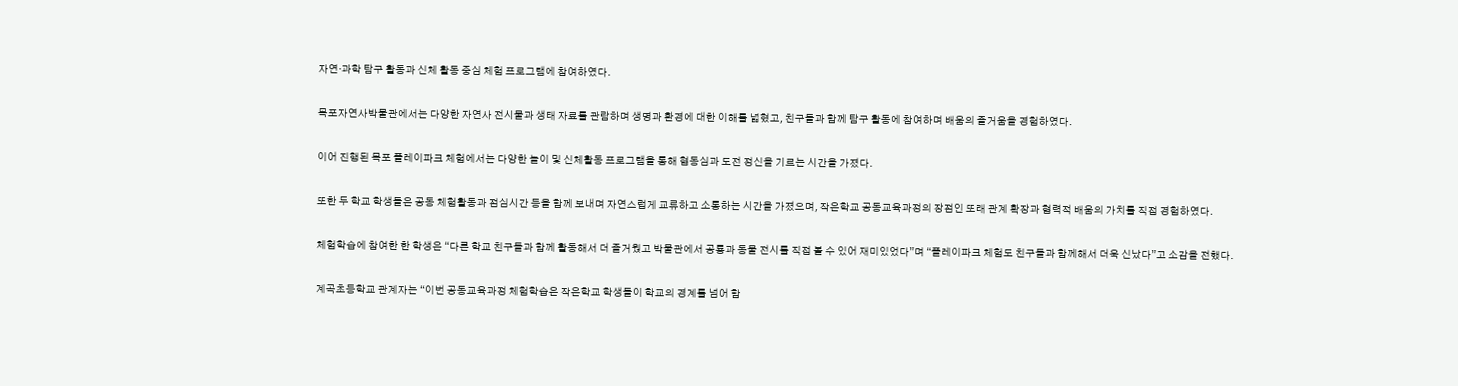자연·과학 탐구 활동과 신체 활동 중심 체험 프로그램에 참여하였다.

목포자연사박물관에서는 다양한 자연사 전시물과 생태 자료를 관람하며 생명과 환경에 대한 이해를 넓혔고, 친구들과 함께 탐구 활동에 참여하며 배움의 즐거움을 경험하였다.

이어 진행된 목포 플레이파크 체험에서는 다양한 놀이 및 신체활동 프로그램을 통해 협동심과 도전 정신을 기르는 시간을 가졌다.

또한 두 학교 학생들은 공동 체험활동과 점심시간 등을 함께 보내며 자연스럽게 교류하고 소통하는 시간을 가졌으며, 작은학교 공동교육과정의 장점인 또래 관계 확장과 협력적 배움의 가치를 직접 경험하였다.

체험학습에 참여한 한 학생은 “다른 학교 친구들과 함께 활동해서 더 즐거웠고 박물관에서 공룡과 동물 전시를 직접 볼 수 있어 재미있었다”며 “플레이파크 체험도 친구들과 함께해서 더욱 신났다”고 소감을 전했다.

계곡초등학교 관계자는 “이번 공동교육과정 체험학습은 작은학교 학생들이 학교의 경계를 넘어 함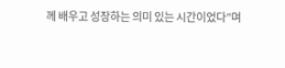께 배우고 성장하는 의미 있는 시간이었다”며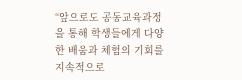“앞으로도 공동교육과정을 통해 학생들에게 다양한 배움과 체험의 기회를 지속적으로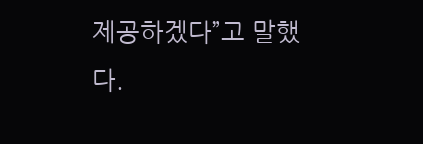제공하겠다”고 말했다.